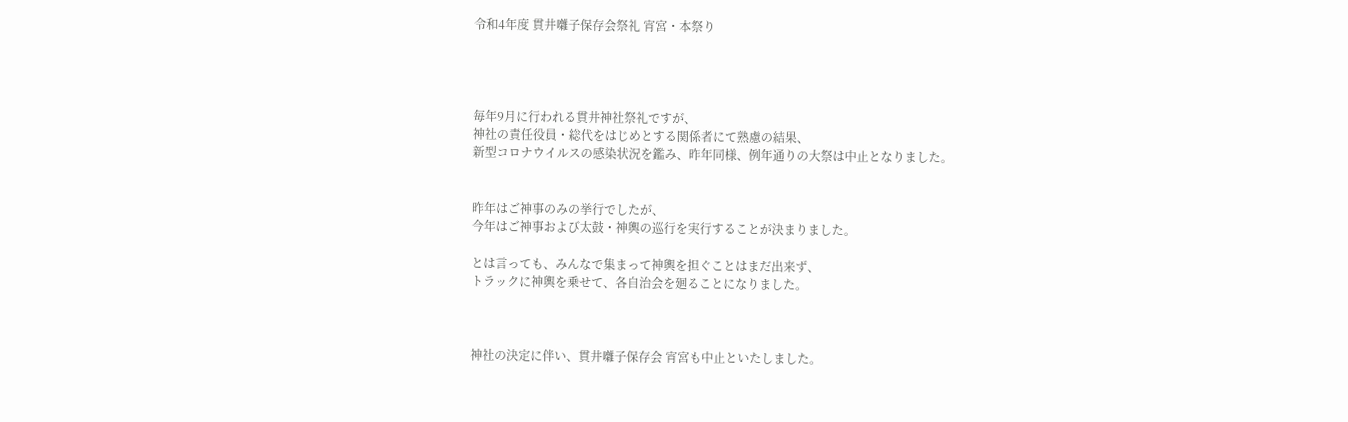令和4年度 貫井囃子保存会祭礼 宵宮・本祭り




毎年9月に行われる貫井神社祭礼ですが、
神社の責任役員・総代をはじめとする関係者にて熟慮の結果、
新型コロナウイルスの感染状況を鑑み、昨年同様、例年通りの大祭は中止となりました。


昨年はご神事のみの挙行でしたが、
今年はご神事および太鼓・神輿の巡行を実行することが決まりました。

とは言っても、みんなで集まって神輿を担ぐことはまだ出来ず、
トラックに神輿を乗せて、各自治会を廻ることになりました。



神社の決定に伴い、貫井囃子保存会 宵宮も中止といたしました。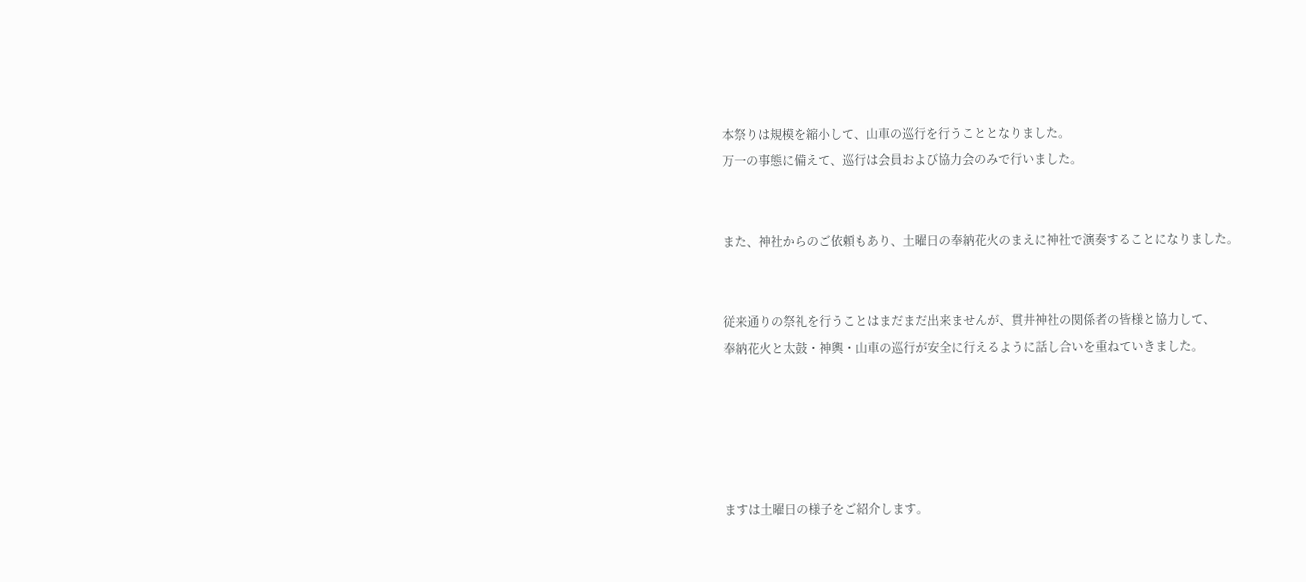本祭りは規模を縮小して、山車の巡行を行うこととなりました。
万一の事態に備えて、巡行は会員および協力会のみで行いました。


また、神社からのご依頼もあり、土曜日の奉納花火のまえに神社で演奏することになりました。


従来通りの祭礼を行うことはまだまだ出来ませんが、貫井神社の関係者の皆様と協力して、
奉納花火と太鼓・神輿・山車の巡行が安全に行えるように話し合いを重ねていきました。





ますは土曜日の様子をご紹介します。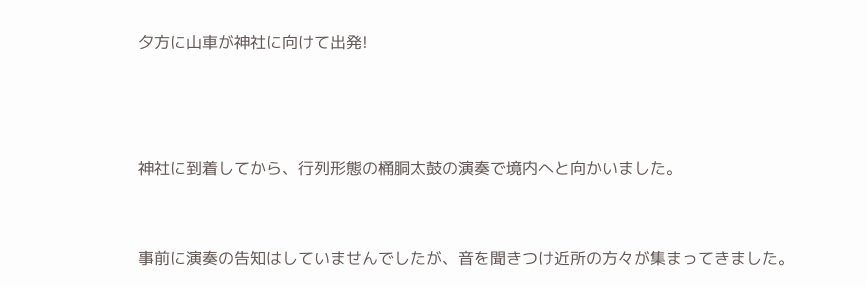夕方に山車が神社に向けて出発!






神社に到着してから、行列形態の桶胴太鼓の演奏で境内へと向かいました。




事前に演奏の告知はしていませんでしたが、音を聞きつけ近所の方々が集まってきました。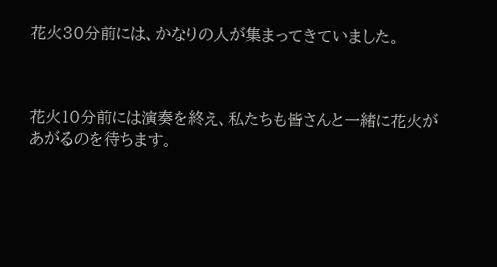花火30分前には、かなりの人が集まってきていました。



花火10分前には演奏を終え、私たちも皆さんと一緒に花火があがるのを待ちます。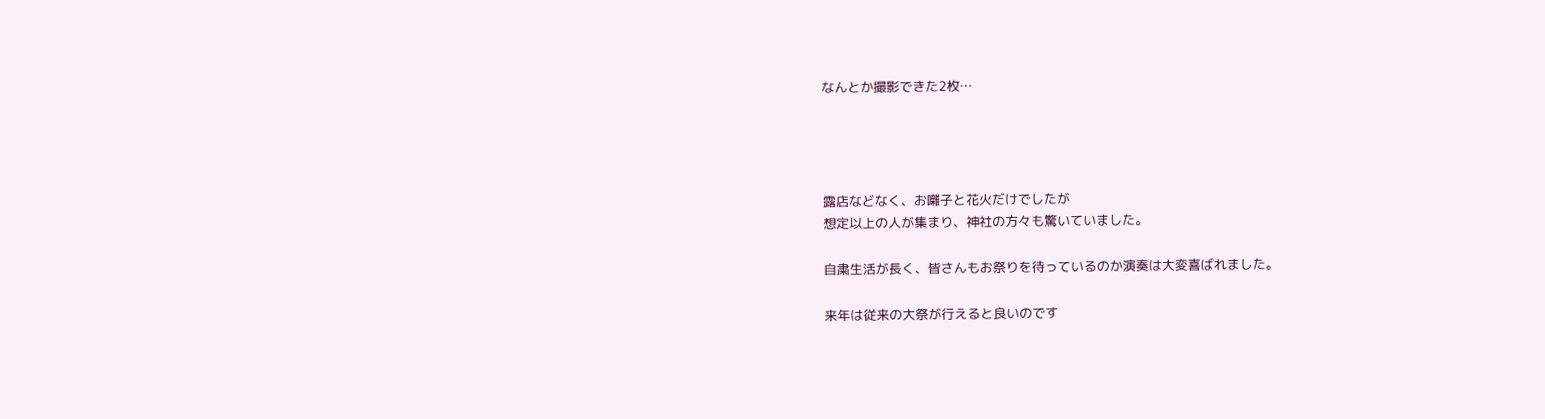なんとか撮影できた2枚…




露店などなく、お囃子と花火だけでしたが
想定以上の人が集まり、神社の方々も驚いていました。

自粛生活が長く、皆さんもお祭りを待っているのか演奏は大変喜ばれました。

来年は従来の大祭が行えると良いのです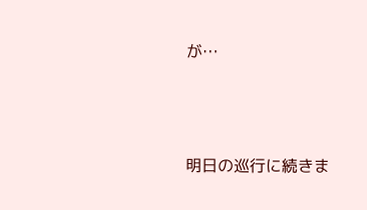が…




明日の巡行に続きま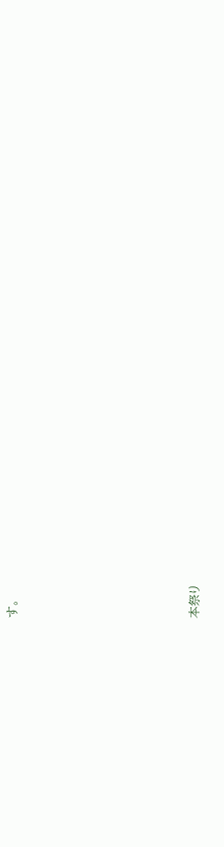す。







本祭り